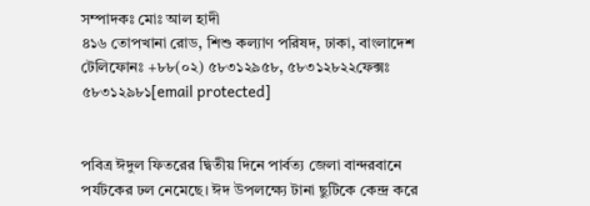সম্পাদকঃ মোঃ আল হাদী
৪১৬ তোপখানা রোড, শিশু কল্যাণ পরিষদ, ঢাকা, বাংলাদেশ
টেলিফোনঃ +৮৮(০২) ৫৮৩১২৯৫৮, ৫৮৩১২৮২২ফেক্সঃ ৫৮৩১২৯৮১[email protected]


পবিত্র ঈদুল ফিতরের দ্বিতীয় দিনে পার্বত্য জেলা বান্দরবানে পর্যটকের ঢল নেমেছে। ঈদ উপলক্ষ্যে টানা ছুটিকে কেন্দ্র করে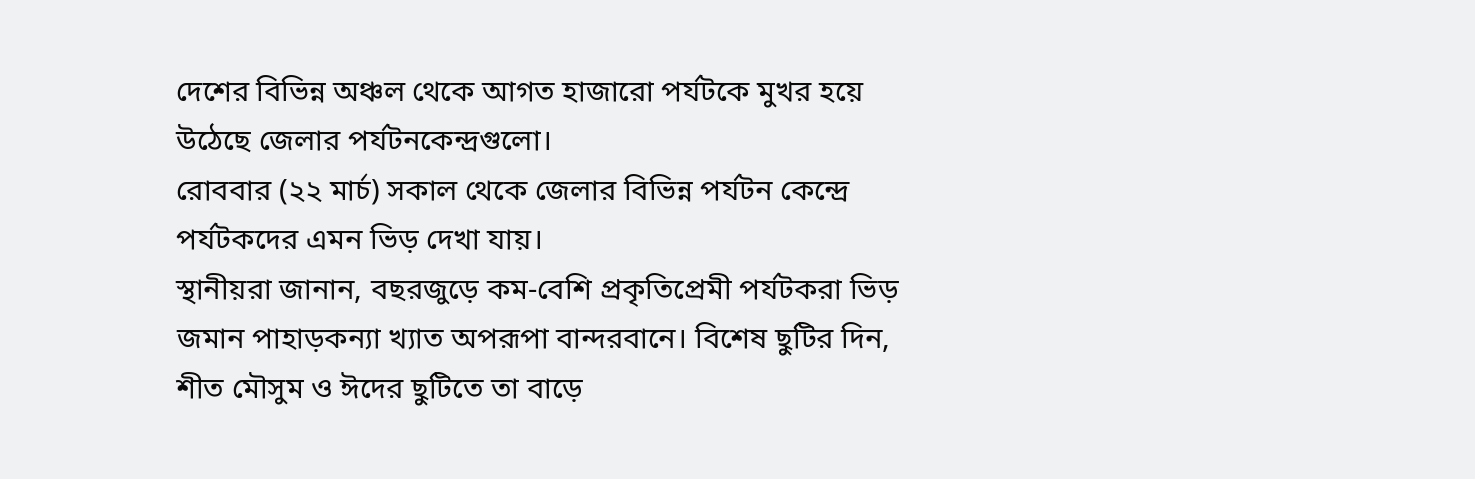দেশের বিভিন্ন অঞ্চল থেকে আগত হাজারো পর্যটকে মুখর হয়ে উঠেছে জেলার পর্যটনকেন্দ্রগুলো।
রোববার (২২ মার্চ) সকাল থেকে জেলার বিভিন্ন পর্যটন কেন্দ্রে পর্যটকদের এমন ভিড় দেখা যায়।
স্থানীয়রা জানান, বছরজুড়ে কম-বেশি প্রকৃতিপ্রেমী পর্যটকরা ভিড় জমান পাহাড়কন্যা খ্যাত অপরূপা বান্দরবানে। বিশেষ ছুটির দিন, শীত মৌসুম ও ঈদের ছুটিতে তা বাড়ে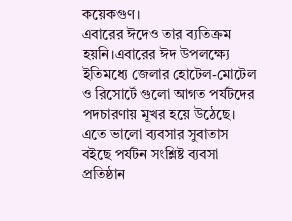কয়েকগুণ।
এবারের ঈদেও তার ব্যতিক্রম হয়নি।এবারের ঈদ উপলক্ষ্যে ইতিমধ্যে জেলার হোটেল-মোটেল ও রিসোর্টে গুলো আগত পর্যটদের পদচারণায় মূখর হয়ে উঠেছে। এতে ভালো ব্যবসার সুবাতাস বইছে পর্যটন সংশ্লিষ্ট ব্যবসা প্রতিষ্ঠান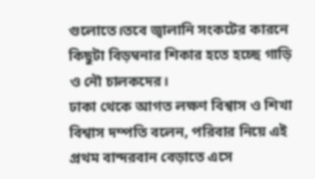গুলোতে।তবে জ্বালানি সংকটের কারনে কিছুটা বিড়ম্বনার শিকার হতে হচ্ছে গাড়ি ও নৌ চালকদের।
ঢাকা থেকে আগত লক্ষণ বিশ্বাস ও শিখা বিশ্বাস দম্পতি বলেন, পরিবার নিয়ে এই প্রথম বান্দরবান বেড়াতে এসে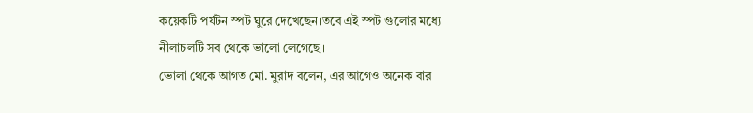কয়েকটি পর্যটন স্পট ঘুরে দেখেছেন।তবে এই স্পট গুলোর মধ্যে নীলাচলটি সব থেকে ভালো লেগেছে।
ভোলা থেকে আগত মো. মুরাদ বলেন, এর আগেও অনেক বার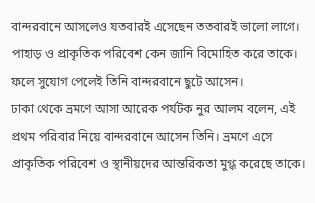বান্দরবানে আসলেও যতবারই এসেছেন ততবারই ভালো লাগে। পাহাড় ও প্রাকৃতিক পরিবেশ কেন জানি বিমোহিত করে তাকে। ফলে সুযোগ পেলেই তিনি বান্দরবানে ছুটে আসেন।
ঢাকা থেকে ভ্রমণে আসা আরেক পর্যটক নুর আলম বলেন, এই প্রথম পরিবার নিয়ে বান্দরবানে আসেন তিনি। ভ্রমণে এসে প্রাকৃতিক পরিবেশ ও স্থানীয়দের আন্তরিকতা মুগ্ধ করেছে তাকে।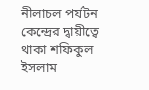নীলাচল পর্যটন কেন্দ্রের দ্বায়ীত্বে থাকা শফিকুল ইসলাম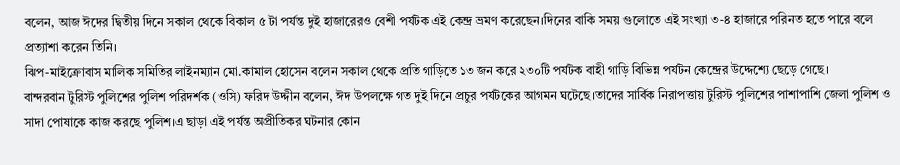বলেন, আজ ঈদের দ্বিতীয় দিনে সকাল থেকে বিকাল ৫ টা পর্যন্ত দুই হাজারেরও বেশী পর্যটক এই কেন্দ্র ভ্রমণ করেছেন।দিনের বাকি সময় গুলোতে এই সংখ্যা ৩-৪ হাজারে পরিনত হতে পারে বলে প্রত্যাশা করেন তিনি।
ঝিপ-মাইক্রোবাস মালিক সমিতির লাইনম্যান মো.কামাল হোসেন বলেন সকাল থেকে প্রতি গাড়িতে ১৩ জন করে ২৩০টি পর্যটক বাহী গাড়ি বিভিন্ন পর্যটন কেন্দ্রের উদ্দেশ্যে ছেড়ে গেছে।
বান্দরবান টুরিস্ট পুলিশের পুলিশ পরিদর্শক (ওসি) ফরিদ উদ্দীন বলেন, ঈদ উপলক্ষে গত দুই দিনে প্রচুর পর্যটকের আগমন ঘটেছে।তাদের সার্বিক নিরাপত্তায় টুরিস্ট পুলিশের পাশাপাশি জেলা পুলিশ ও সাদা পোষাকে কাজ করছে পুলিশ।এ ছাড়া এই পর্যন্ত অপ্রীতিকর ঘটনার কোন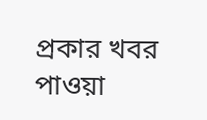প্রকার খবর পাওয়া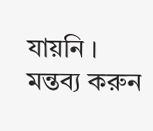যায়নি ।
মন্তব্য করুন